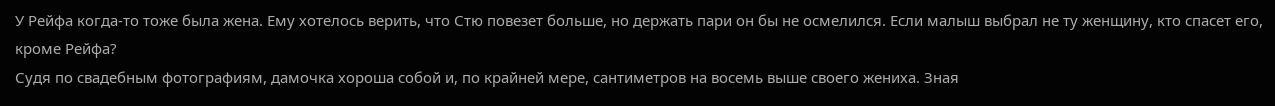У Рейфа когда-то тоже была жена. Ему хотелось верить, что Стю повезет больше, но держать пари он бы не осмелился. Если малыш выбрал не ту женщину, кто спасет его, кроме Рейфа?
Судя по свадебным фотографиям, дамочка хороша собой и, по крайней мере, сантиметров на восемь выше своего жениха. Зная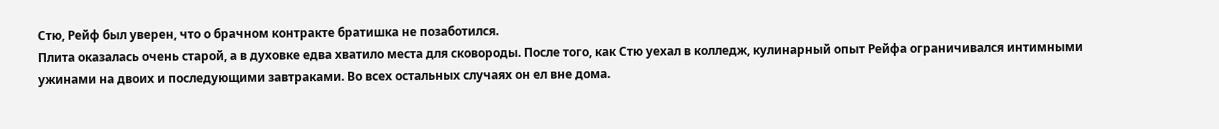Стю, Рейф был уверен, что о брачном контракте братишка не позаботился.
Плита оказалась очень старой, а в духовке едва хватило места для сковороды. После того, как Стю уехал в колледж, кулинарный опыт Рейфа ограничивался интимными ужинами на двоих и последующими завтраками. Во всех остальных случаях он ел вне дома.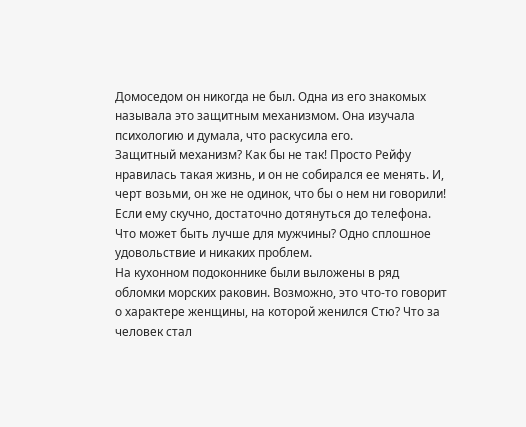Домоседом он никогда не был. Одна из его знакомых называла это защитным механизмом. Она изучала психологию и думала, что раскусила его.
Защитный механизм? Как бы не так! Просто Рейфу нравилась такая жизнь, и он не собирался ее менять. И, черт возьми, он же не одинок, что бы о нем ни говорили! Если ему скучно, достаточно дотянуться до телефона. Что может быть лучше для мужчины? Одно сплошное удовольствие и никаких проблем.
На кухонном подоконнике были выложены в ряд обломки морских раковин. Возможно, это что-то говорит о характере женщины, на которой женился Стю? Что за человек стал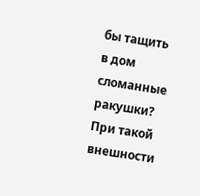бы тащить в дом сломанные ракушки? При такой внешности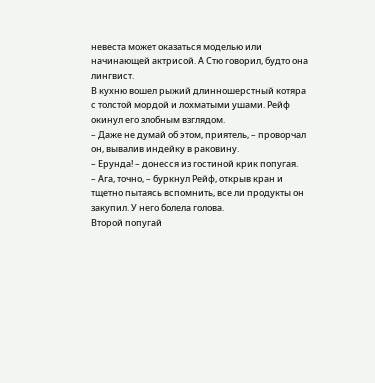невеста может оказаться моделью или начинающей актрисой. А Стю говорил, будто она лингвист.
В кухню вошел рыжий длинношерстный котяра с толстой мордой и лохматыми ушами. Рейф окинул его злобным взглядом.
– Даже не думай об этом, приятель, – проворчал он, вывалив индейку в раковину.
– Ерунда! – донесся из гостиной крик попугая.
– Ага, точно, – буркнул Рейф, открыв кран и тщетно пытаясь вспомнить, все ли продукты он закупил. У него болела голова.
Второй попугай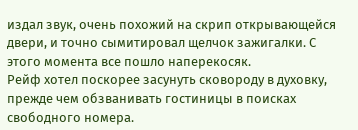издал звук, очень похожий на скрип открывающейся двери, и точно сымитировал щелчок зажигалки. С этого момента все пошло наперекосяк.
Рейф хотел поскорее засунуть сковороду в духовку, прежде чем обзванивать гостиницы в поисках свободного номера.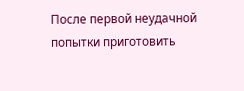После первой неудачной попытки приготовить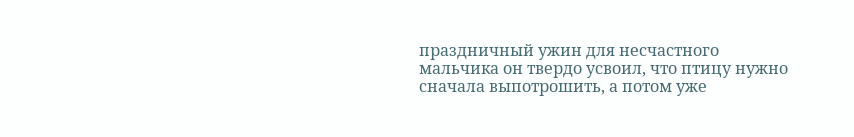праздничный ужин для несчастного мальчика он твердо усвоил, что птицу нужно сначала выпотрошить, а потом уже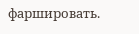фаршировать.